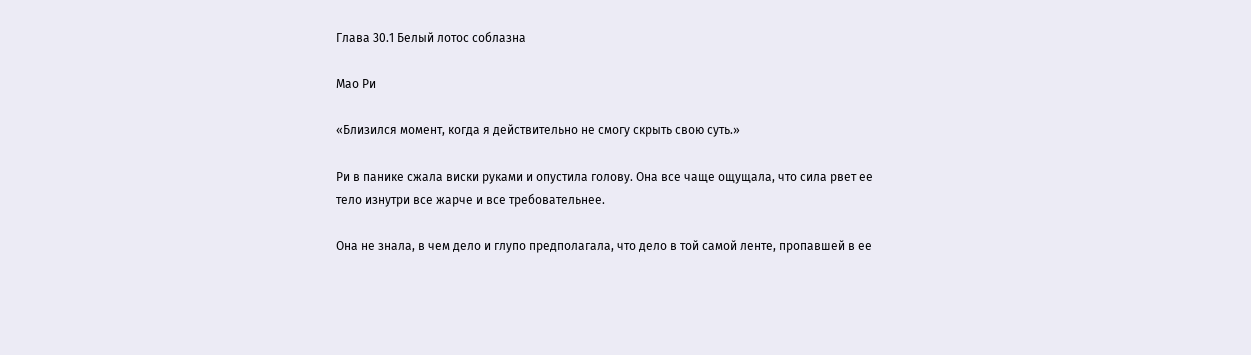Глава 30.1 Белый лотос соблазна

Мао Ри

«Близился момент, когда я действительно не смогу скрыть свою суть.»

Ри в панике сжала виски руками и опустила голову. Она все чаще ощущала, что сила рвет ее тело изнутри все жарче и все требовательнее.

Она не знала, в чем дело и глупо предполагала, что дело в той самой ленте, пропавшей в ее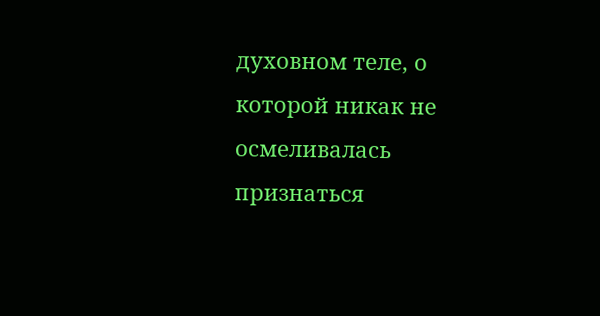духовном теле, о которой никак не осмеливалась признаться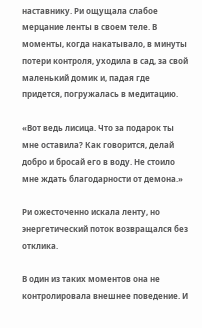наставнику. Ри ощущала слабое мерцание ленты в своем теле. В моменты, когда накатывало, в минуты потери контроля, уходила в сад, за свой маленький домик и, падая где придется, погружалась в медитацию.

«Вот ведь лисица. Что за подарок ты мне оставила? Как говорится, делай добро и бросай его в воду. Не стоило мне ждать благодарности от демона.»

Ри ожесточенно искала ленту, но энергетический поток возвращался без отклика.

В один из таких моментов она не контролировала внешнее поведение. И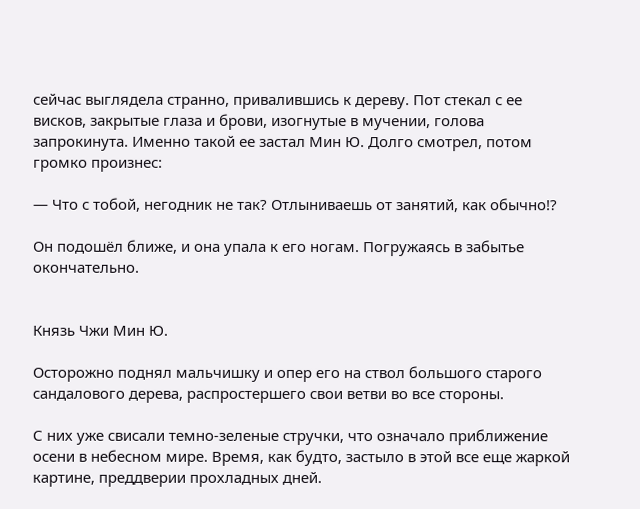сейчас выглядела странно, привалившись к дереву. Пот стекал с ее висков, закрытые глаза и брови, изогнутые в мучении, голова запрокинута. Именно такой ее застал Мин Ю. Долго смотрел, потом громко произнес:

— Что с тобой, негодник не так? Отлыниваешь от занятий, как обычно!?

Он подошёл ближе, и она упала к его ногам. Погружаясь в забытье окончательно.


Князь Чжи Мин Ю.

Осторожно поднял мальчишку и опер его на ствол большого старого сандалового дерева, распростершего свои ветви во все стороны.

С них уже свисали темно-зеленые стручки, что означало приближение осени в небесном мире. Время, как будто, застыло в этой все еще жаркой картине, преддверии прохладных дней.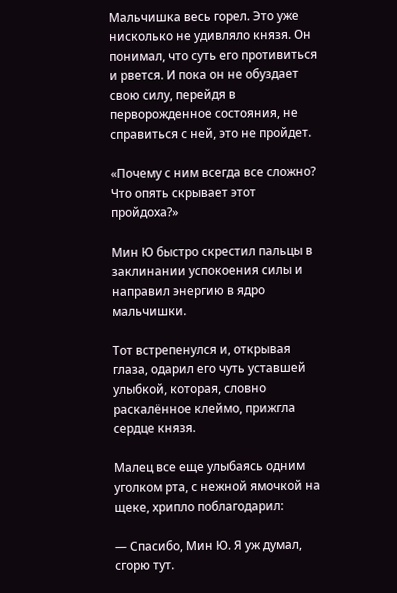Мальчишка весь горел. Это уже нисколько не удивляло князя. Он понимал, что суть его противиться и рвется. И пока он не обуздает свою силу, перейдя в перворожденное состояния, не справиться с ней, это не пройдет.

«Почему с ним всегда все сложно? Что опять скрывает этот пройдоха?»

Мин Ю быстро скрестил пальцы в заклинании успокоения силы и направил энергию в ядро мальчишки.

Тот встрепенулся и, открывая глаза, одарил его чуть уставшей улыбкой, которая, словно раскалённое клеймо, прижгла сердце князя.

Малец все еще улыбаясь одним уголком рта, с нежной ямочкой на щеке, хрипло поблагодарил:

— Спасибо, Мин Ю. Я уж думал, сгорю тут.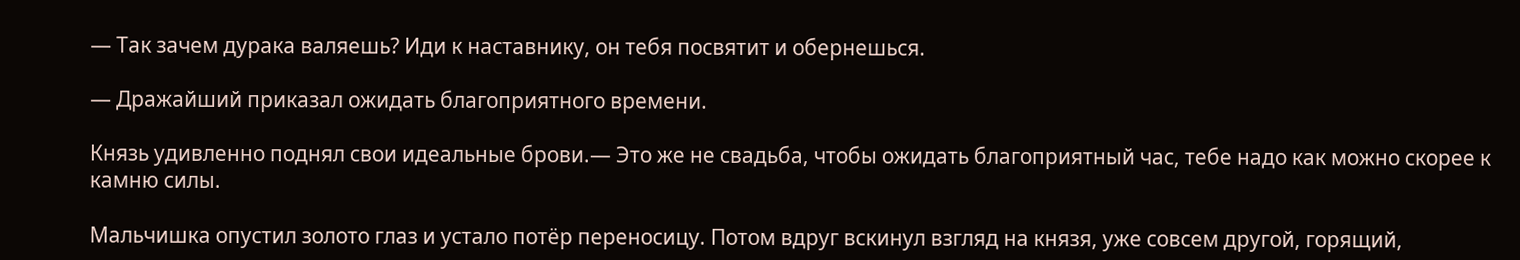— Так зачем дурака валяешь? Иди к наставнику, он тебя посвятит и обернешься.

— Дражайший приказал ожидать благоприятного времени.

Князь удивленно поднял свои идеальные брови.— Это же не свадьба, чтобы ожидать благоприятный час, тебе надо как можно скорее к камню силы.

Мальчишка опустил золото глаз и устало потёр переносицу. Потом вдруг вскинул взгляд на князя, уже совсем другой, горящий,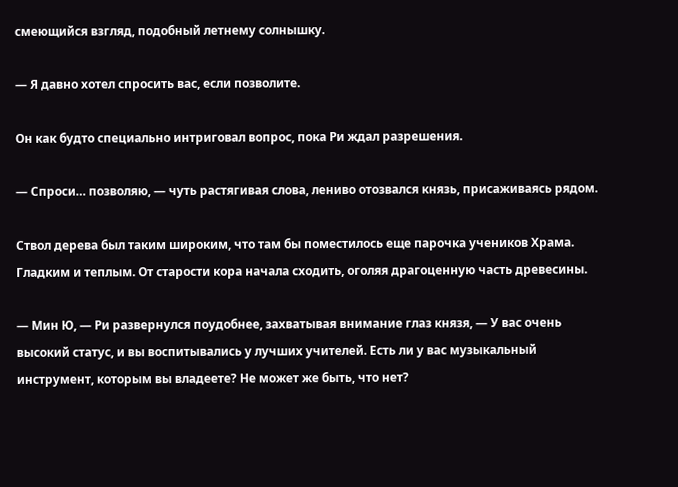смеющийся взгляд, подобный летнему солнышку.

— Я давно хотел спросить вас, если позволите.

Он как будто специально интриговал вопрос, пока Ри ждал разрешения.

— Спроси… позволяю, — чуть растягивая слова, лениво отозвался князь, присаживаясь рядом.

Ствол дерева был таким широким, что там бы поместилось еще парочка учеников Храма. Гладким и теплым. От старости кора начала сходить, оголяя драгоценную часть древесины.

— Мин Ю, — Ри развернулся поудобнее, захватывая внимание глаз князя, — У вас очень высокий статус, и вы воспитывались у лучших учителей. Есть ли у вас музыкальный инструмент, которым вы владеете? Не может же быть, что нет?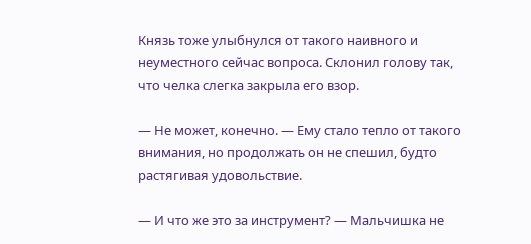Князь тоже улыбнулся от такого наивного и неуместного сейчас вопроса. Склонил голову так, что челка слегка закрыла его взор.

— Не может, конечно. — Ему стало тепло от такого внимания, но продолжать он не спешил, будто растягивая удовольствие.

— И что же это за инструмент? — Мальчишка не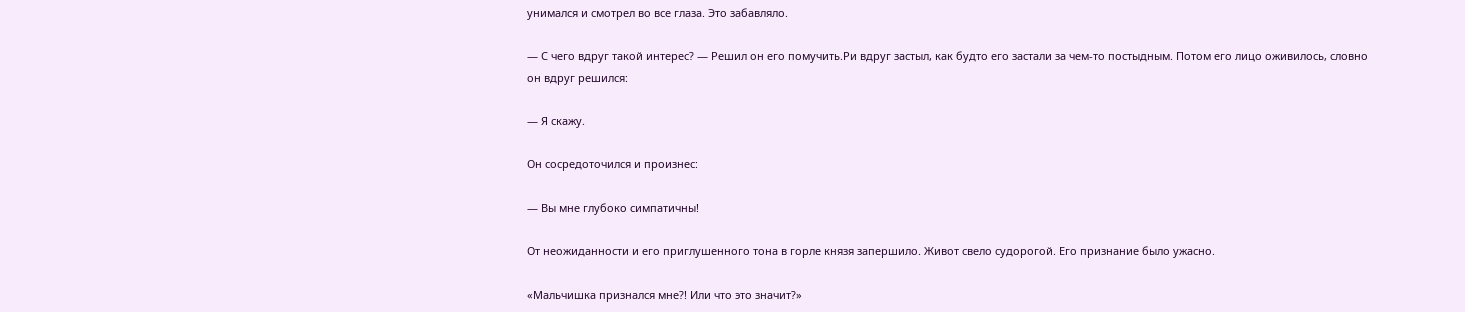унимался и смотрел во все глаза. Это забавляло.

— С чего вдруг такой интерес? — Решил он его помучить.Ри вдруг застыл, как будто его застали за чем-то постыдным. Потом его лицо оживилось, словно он вдруг решился:

— Я скажу.

Он сосредоточился и произнес:

— Вы мне глубоко симпатичны!

От неожиданности и его приглушенного тона в горле князя запершило. Живот свело судорогой. Его признание было ужасно.

«Мальчишка признался мне?! Или что это значит?»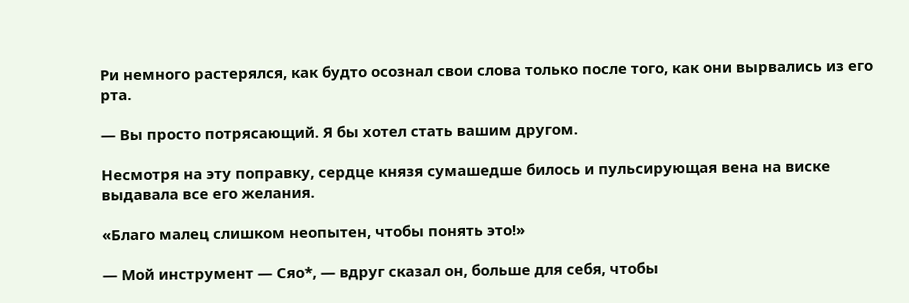Ри немного растерялся, как будто осознал свои слова только после того, как они вырвались из его рта.

— Вы просто потрясающий. Я бы хотел стать вашим другом.

Несмотря на эту поправку, сердце князя сумашедше билось и пульсирующая вена на виске выдавала все его желания.

«Благо малец слишком неопытен, чтобы понять это!»

— Мой инструмент — Сяо*, — вдруг сказал он, больше для себя, чтобы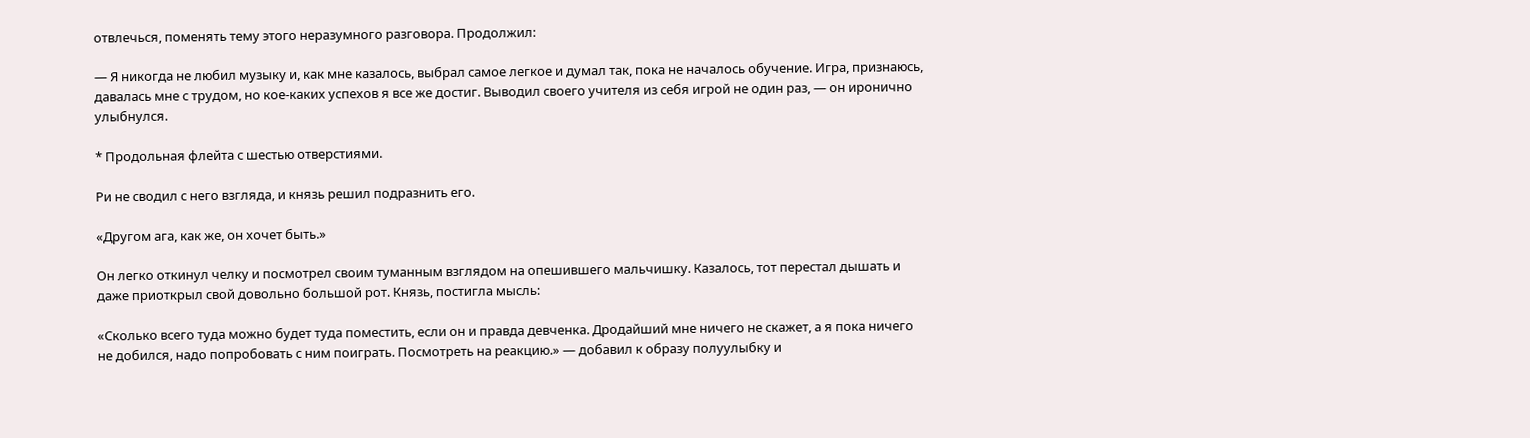отвлечься, поменять тему этого неразумного разговора. Продолжил:

— Я никогда не любил музыку и, как мне казалось, выбрал самое легкое и думал так, пока не началось обучение. Игра, признаюсь, давалась мне с трудом, но кое-каких успехов я все же достиг. Выводил своего учителя из себя игрой не один раз, — он иронично улыбнулся.

* Продольная флейта с шестью отверстиями.

Ри не сводил с него взгляда, и князь решил подразнить его.

«Другом ага, как же, он хочет быть.»

Он легко откинул челку и посмотрел своим туманным взглядом на опешившего мальчишку. Казалось, тот перестал дышать и даже приоткрыл свой довольно большой рот. Князь, постигла мысль:

«Сколько всего туда можно будет туда поместить, если он и правда девченка. Дродайший мне ничего не скажет, а я пока ничего не добился, надо попробовать с ним поиграть. Посмотреть на реакцию.» — добавил к образу полуулыбку и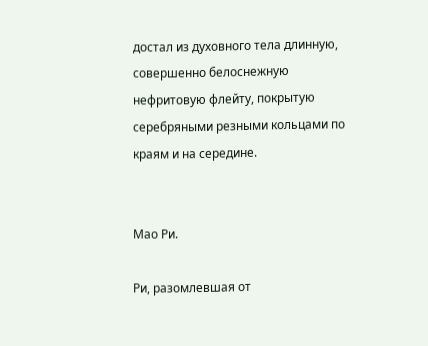достал из духовного тела длинную, совершенно белоснежную нефритовую флейту, покрытую серебряными резными кольцами по краям и на середине.


Мао Ри.

Ри, разомлевшая от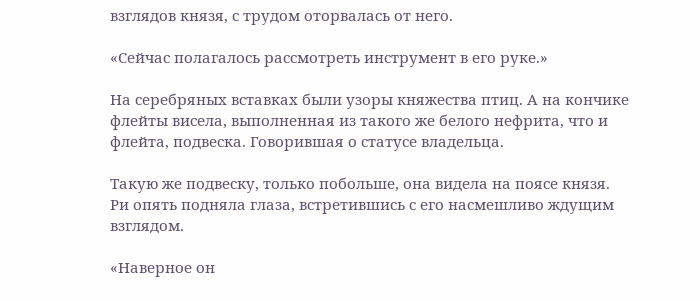взглядов князя, с трудом оторвалась от него.

«Сейчас полагалось рассмотреть инструмент в его руке.»

На серебряных вставках были узоры княжества птиц. А на кончике флейты висела, выполненная из такого же белого нефрита, что и флейта, подвеска. Говорившая о статусе владельца.

Такую же подвеску, только побольше, она видела на поясе князя. Ри опять подняла глаза, встретившись с его насмешливо ждущим взглядом.

«Наверное он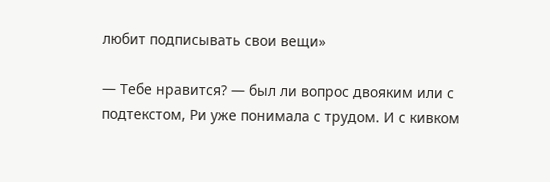любит подписывать свои вещи»

— Тебе нравится? — был ли вопрос двояким или с подтекстом, Ри уже понимала с трудом. И с кивком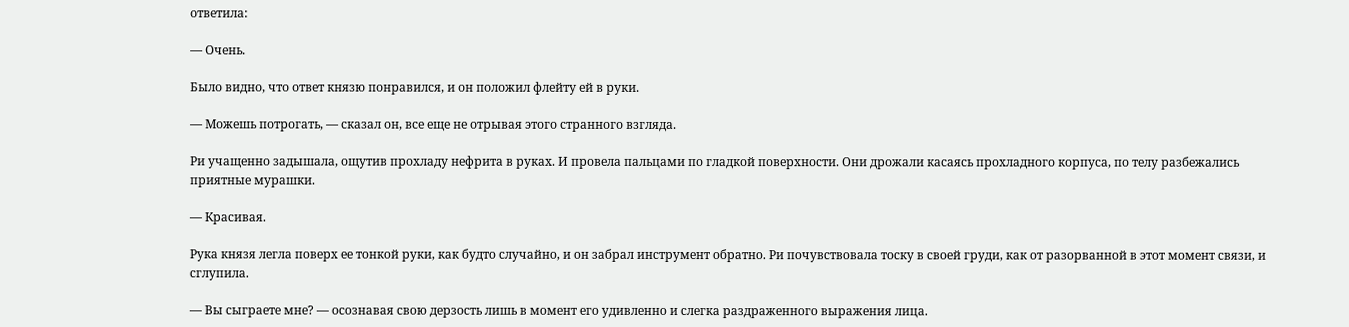ответила:

— Очень.

Было видно, что ответ князю понравился, и он положил флейту ей в руки.

— Можешь потрогать, — сказал он, все еще не отрывая этого странного взгляда.

Ри учащенно задышала, ощутив прохладу нефрита в руках. И провела пальцами по гладкой поверхности. Они дрожали касаясь прохладного корпуса, по телу разбежались приятные мурашки.

— Красивая.

Рука князя легла поверх ее тонкой руки, как будто случайно, и он забрал инструмент обратно. Ри почувствовала тоску в своей груди, как от разорванной в этот момент связи, и сглупила.

— Вы сыграете мне? — осознавая свою дерзость лишь в момент его удивленно и слегка раздраженного выражения лица.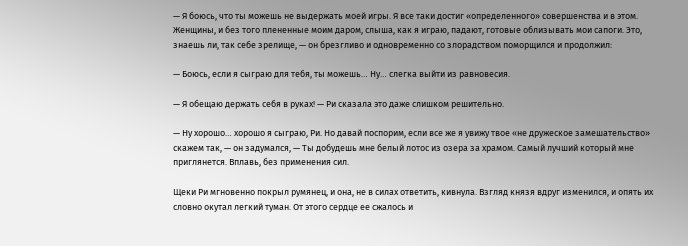— Я боюсь, что ты можешь не выдержать моей игры. Я все таки достиг «определенного» совершенства и в этом. Женщины, и без того плененные моим даром, слыша, как я играю, падают, готовые облизывать мои сапоги. Это, знаешь ли, так себе зрелище, — он брезгливо и одновременно со злорадством поморщился и продолжил:

— Боюсь, если я сыграю для тебя, ты можешь… Ну… слегка выйти из равновесия.

— Я обещаю держать себя в руках! — Ри сказала это даже слишком решительно.

— Ну хорошо… хорошо я сыграю, Ри. Но давай поспорим, если все же я увижу твое «не дружеское замешательство» скажем так, — он задумался, — Ты добудешь мне белый лотос из озера за храмом. Самый лучший который мне приглянется. Вплавь, без применения сил.

Щеки Ри мгновенно покрыл румянец, и она, не в силах ответить, кивнула. Взгляд князя вдруг изменился, и опять их словно окутал легкий туман. От этого сердце ее сжалось и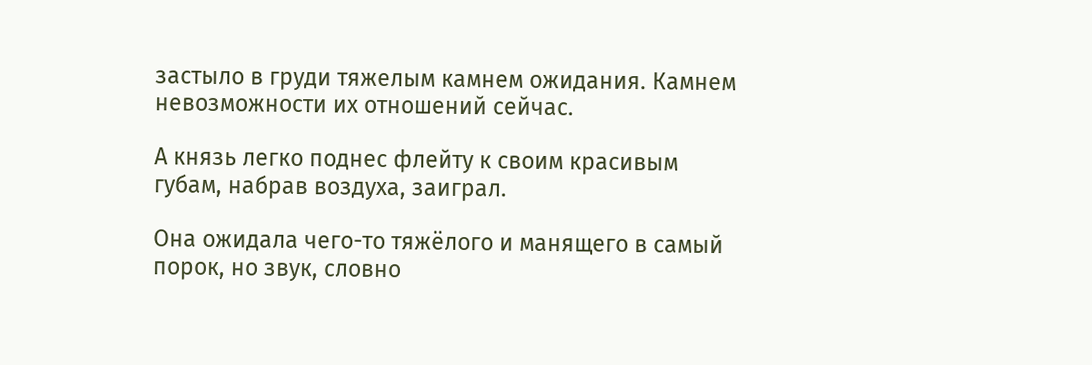застыло в груди тяжелым камнем ожидания. Камнем невозможности их отношений сейчас.

А князь легко поднес флейту к своим красивым губам, набрав воздуха, заиграл.

Она ожидала чего-то тяжёлого и манящего в самый порок, но звук, словно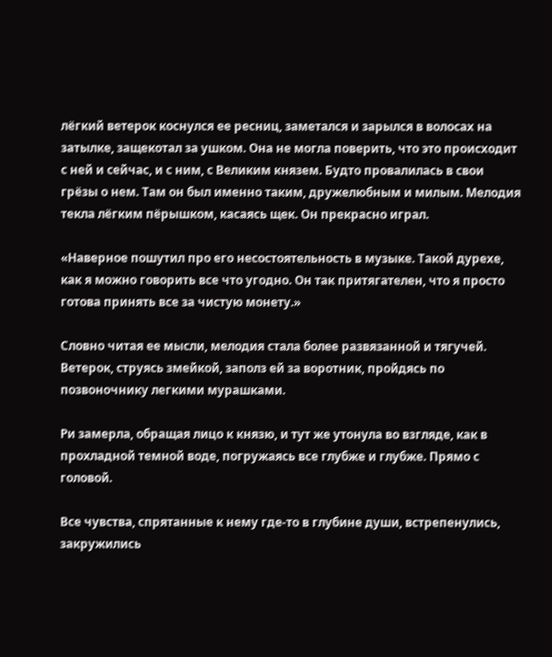лёгкий ветерок коснулся ее ресниц, заметался и зарылся в волосах на затылке, защекотал за ушком. Она не могла поверить, что это происходит с ней и сейчас, и с ним, с Великим князем. Будто провалилась в свои грёзы о нем. Там он был именно таким, дружелюбным и милым. Мелодия текла лёгким пёрышком, касаясь щек. Он прекрасно играл.

«Наверное пошутил про его несостоятельность в музыке. Такой дурехе, как я можно говорить все что угодно. Он так притягателен, что я просто готова принять все за чистую монету.»

Словно читая ее мысли, мелодия стала более развязанной и тягучей. Ветерок, струясь змейкой, заполз ей за воротник, пройдясь по позвоночнику легкими мурашками.

Ри замерла, обращая лицо к князю, и тут же утонула во взгляде, как в прохладной темной воде, погружаясь все глубже и глубже. Прямо с головой.

Все чувства, спрятанные к нему где-то в глубине души, встрепенулись, закружились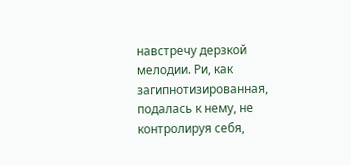навстречу дерзкой мелодии. Ри, как загипнотизированная, подалась к нему, не контролируя себя,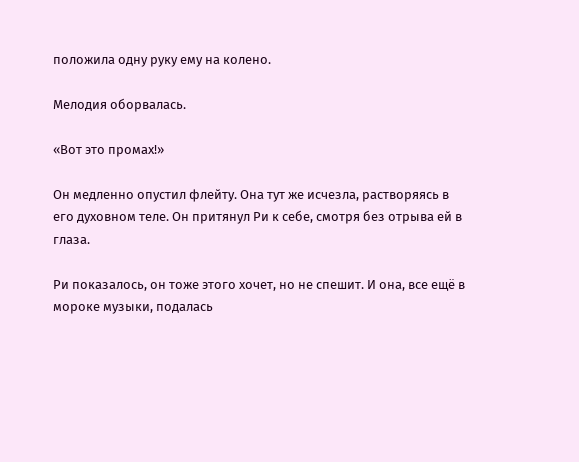положила одну руку ему на колено.

Мелодия оборвалась.

«Вот это промах!»

Он медленно опустил флейту. Она тут же исчезла, растворяясь в его духовном теле. Он притянул Ри к себе, смотря без отрыва ей в глаза.

Ри показалось, он тоже этого хочет, но не спешит. И она, все ещё в мороке музыки, подалась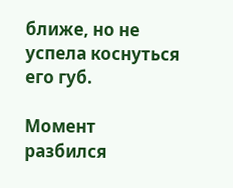ближе, но не успела коснуться его губ.

Момент разбился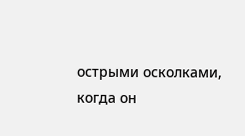острыми осколками, когда он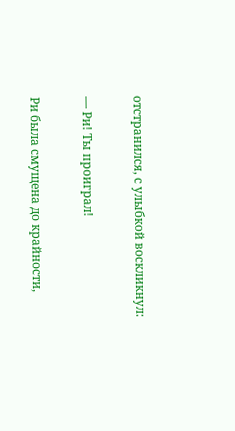отстранился, с улыбкой воскликнул:

— Ри! Ты проиграл!

Ри была смущена до крайности,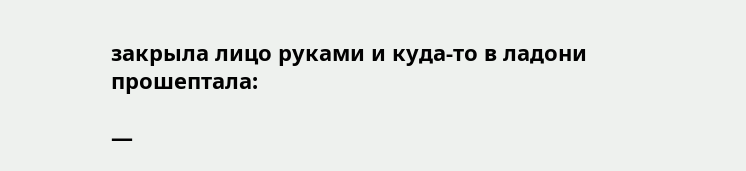закрыла лицо руками и куда-то в ладони прошептала:

—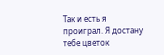Так и есть я проиграл. Я достану тебе цветок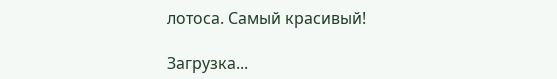лотоса. Самый красивый!

Загрузка...